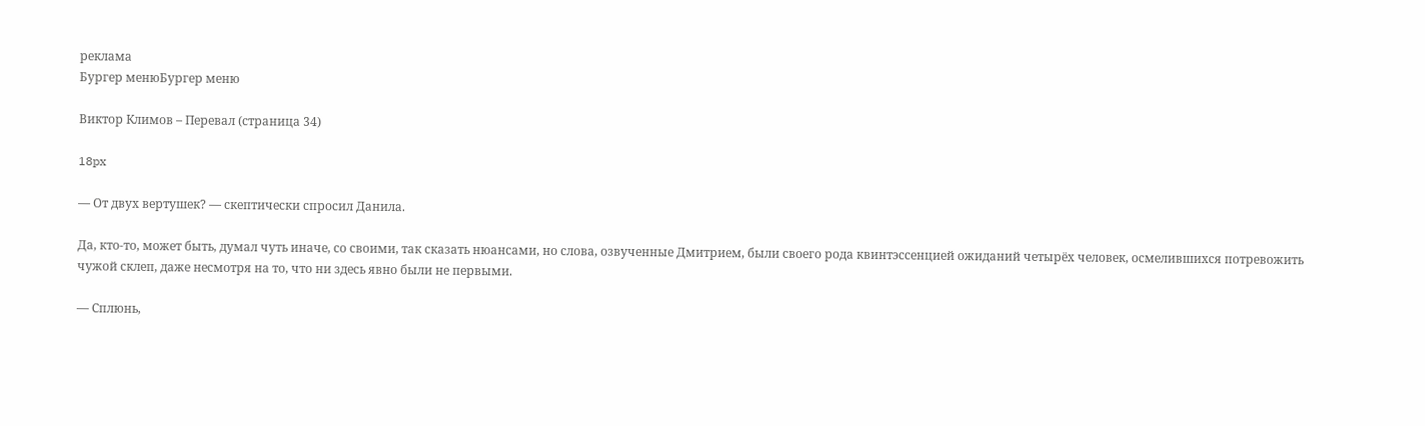реклама
Бургер менюБургер меню

Виктор Климов – Перевал (страница 34)

18px

— От двух вертушек? — скептически спросил Данила.

Да, кто-то, может быть, думал чуть иначе, со своими, так сказать нюансами, но слова, озвученные Дмитрием, были своего рода квинтэссенцией ожиданий четырёх человек, осмелившихся потревожить чужой склеп, даже несмотря на то, что ни здесь явно были не первыми.

— Сплюнь,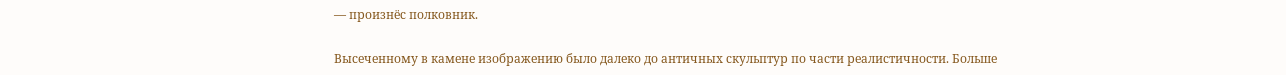— произнёс полковник.

Высеченному в камене изображению было далеко до античных скульптур по части реалистичности. Больше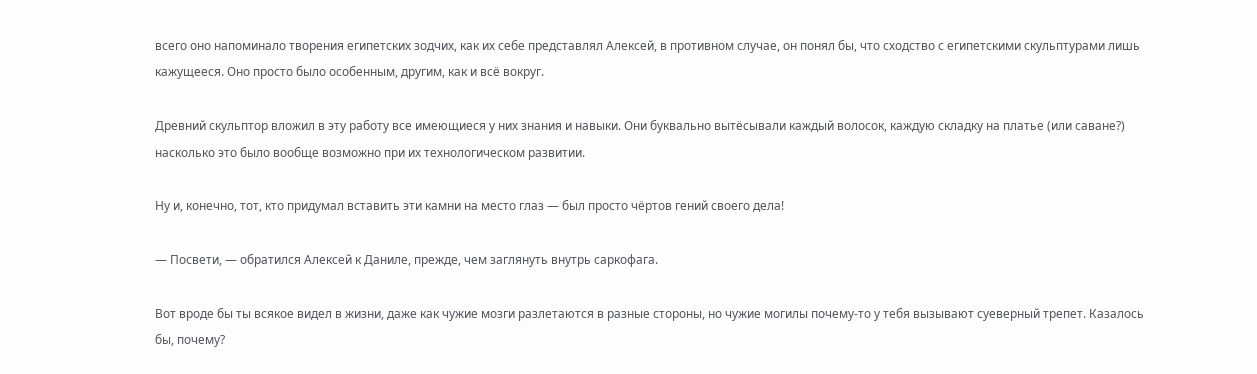всего оно напоминало творения египетских зодчих, как их себе представлял Алексей, в противном случае, он понял бы, что сходство с египетскими скульптурами лишь кажущееся. Оно просто было особенным, другим, как и всё вокруг.

Древний скульптор вложил в эту работу все имеющиеся у них знания и навыки. Они буквально вытёсывали каждый волосок, каждую складку на платье (или саване?) насколько это было вообще возможно при их технологическом развитии.

Ну и, конечно, тот, кто придумал вставить эти камни на место глаз — был просто чёртов гений своего дела!

— Посвети, — обратился Алексей к Даниле, прежде, чем заглянуть внутрь саркофага.

Вот вроде бы ты всякое видел в жизни, даже как чужие мозги разлетаются в разные стороны, но чужие могилы почему-то у тебя вызывают суеверный трепет. Казалось бы, почему?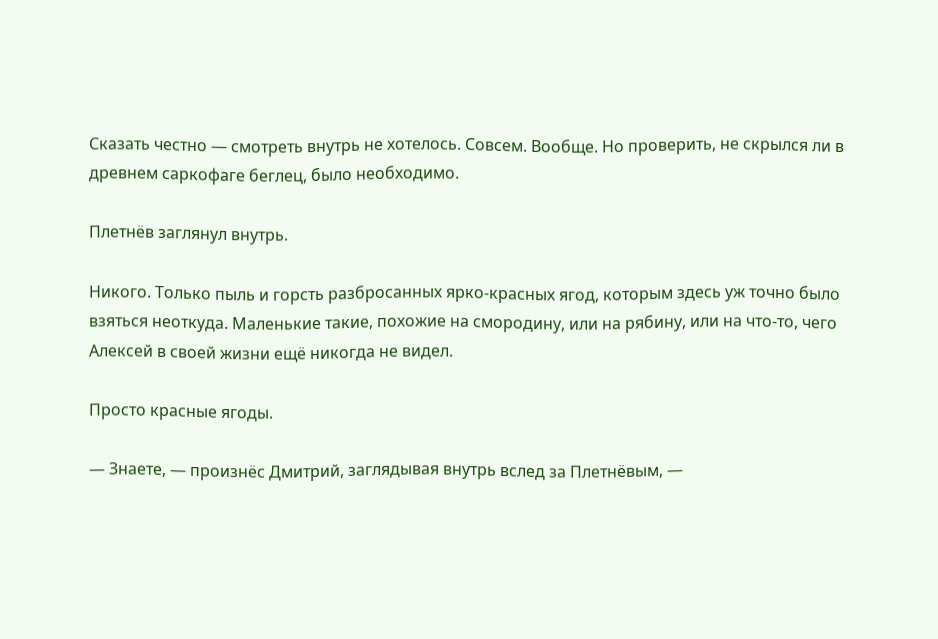Сказать честно — смотреть внутрь не хотелось. Совсем. Вообще. Но проверить, не скрылся ли в древнем саркофаге беглец, было необходимо.

Плетнёв заглянул внутрь.

Никого. Только пыль и горсть разбросанных ярко-красных ягод, которым здесь уж точно было взяться неоткуда. Маленькие такие, похожие на смородину, или на рябину, или на что-то, чего Алексей в своей жизни ещё никогда не видел.

Просто красные ягоды.

— Знаете, — произнёс Дмитрий, заглядывая внутрь вслед за Плетнёвым, —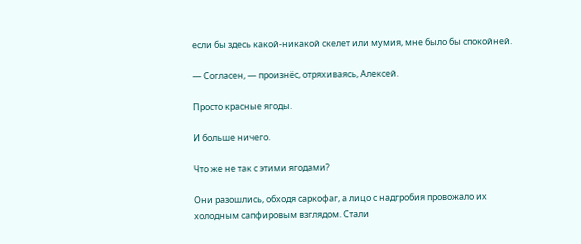если бы здесь какой-никакой скелет или мумия, мне было бы спокойней.

— Согласен, — произнёс, отряхиваясь, Алексей.

Просто красные ягоды.

И больше ничего.

Что же не так с этими ягодами?

Они разошлись, обходя саркофаг, а лицо с надгробия провожало их холодным сапфировым взглядом. Стали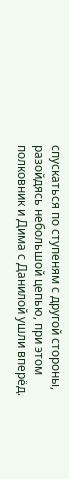спускаться по ступеням с другой стороны, разойдясь небольшой цепью, при этом полковник и Дима с Данилой ушли вперёд.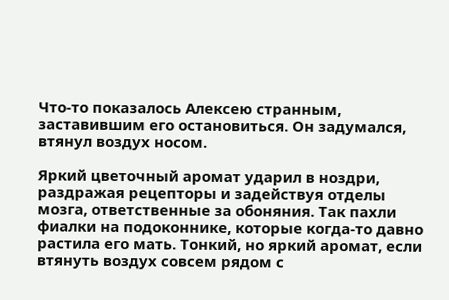Что-то показалось Алексею странным, заставившим его остановиться. Он задумался, втянул воздух носом.

Яркий цветочный аромат ударил в ноздри, раздражая рецепторы и задействуя отделы мозга, ответственные за обоняния. Так пахли фиалки на подоконнике, которые когда-то давно растила его мать. Тонкий, но яркий аромат, если втянуть воздух совсем рядом с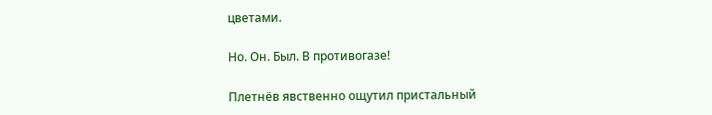цветами.

Но. Он. Был. В противогазе!

Плетнёв явственно ощутил пристальный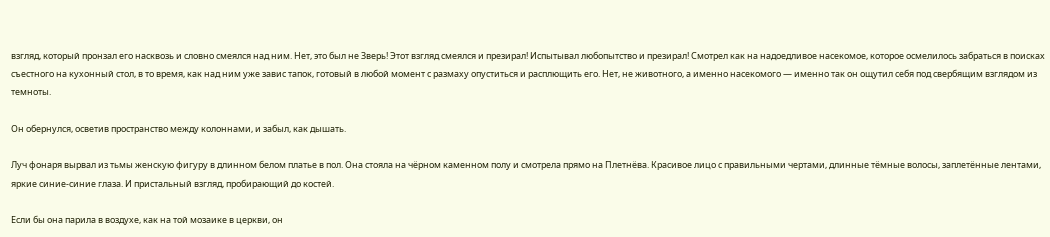взгляд, который пронзал его насквозь и словно смеялся над ним. Нет, это был не Зверь! Этот взгляд смеялся и презирал! Испытывал любопытство и презирал! Смотрел как на надоедливое насекомое, которое осмелилось забраться в поисках съестного на кухонный стол, в то время, как над ним уже завис тапок, готовый в любой момент с размаху опуститься и расплющить его. Нет, не животного, а именно насекомого — именно так он ощутил себя под свербящим взглядом из темноты.

Он обернулся, осветив пространство между колоннами, и забыл, как дышать.

Луч фонаря вырвал из тьмы женскую фигуру в длинном белом платье в пол. Она стояла на чёрном каменном полу и смотрела прямо на Плетнёва. Красивое лицо с правильными чертами, длинные тёмные волосы, заплетённые лентами, яркие синие-синие глаза. И пристальный взгляд, пробирающий до костей.

Если бы она парила в воздухе, как на той мозаике в церкви, он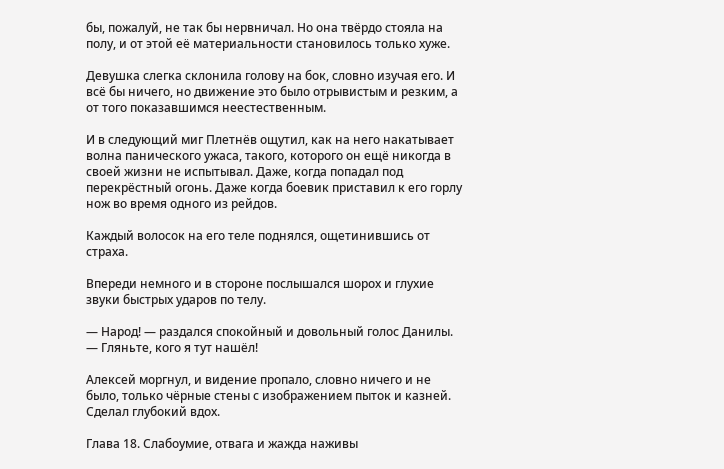бы, пожалуй, не так бы нервничал. Но она твёрдо стояла на полу, и от этой её материальности становилось только хуже.

Девушка слегка склонила голову на бок, словно изучая его. И всё бы ничего, но движение это было отрывистым и резким, а от того показавшимся неестественным.

И в следующий миг Плетнёв ощутил, как на него накатывает волна панического ужаса, такого, которого он ещё никогда в своей жизни не испытывал. Даже, когда попадал под перекрёстный огонь. Даже когда боевик приставил к его горлу нож во время одного из рейдов.

Каждый волосок на его теле поднялся, ощетинившись от страха.

Впереди немного и в стороне послышался шорох и глухие звуки быстрых ударов по телу.

— Народ! — раздался спокойный и довольный голос Данилы. — Гляньте, кого я тут нашёл!

Алексей моргнул, и видение пропало, словно ничего и не было, только чёрные стены с изображением пыток и казней. Сделал глубокий вдох.

Глава 18. Слабоумие, отвага и жажда наживы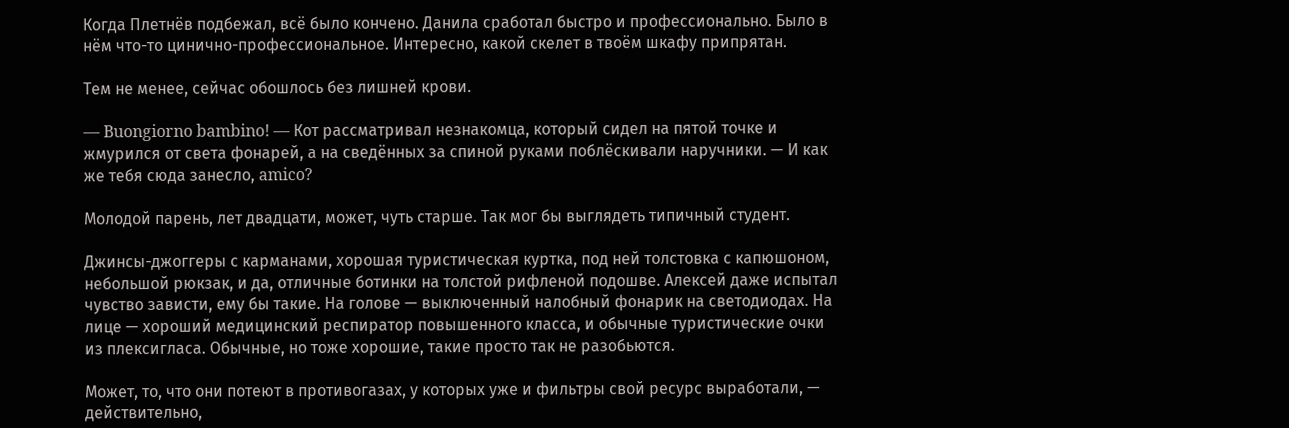Когда Плетнёв подбежал, всё было кончено. Данила сработал быстро и профессионально. Было в нём что-то цинично-профессиональное. Интересно, какой скелет в твоём шкафу припрятан.

Тем не менее, сейчас обошлось без лишней крови.

— Buongiorno bambino! — Кот рассматривал незнакомца, который сидел на пятой точке и жмурился от света фонарей, а на сведённых за спиной руками поблёскивали наручники. — И как же тебя сюда занесло, amico?

Молодой парень, лет двадцати, может, чуть старше. Так мог бы выглядеть типичный студент.

Джинсы-джоггеры с карманами, хорошая туристическая куртка, под ней толстовка с капюшоном, небольшой рюкзак, и да, отличные ботинки на толстой рифленой подошве. Алексей даже испытал чувство зависти, ему бы такие. На голове — выключенный налобный фонарик на светодиодах. На лице — хороший медицинский респиратор повышенного класса, и обычные туристические очки из плексигласа. Обычные, но тоже хорошие, такие просто так не разобьются.

Может, то, что они потеют в противогазах, у которых уже и фильтры свой ресурс выработали, — действительно,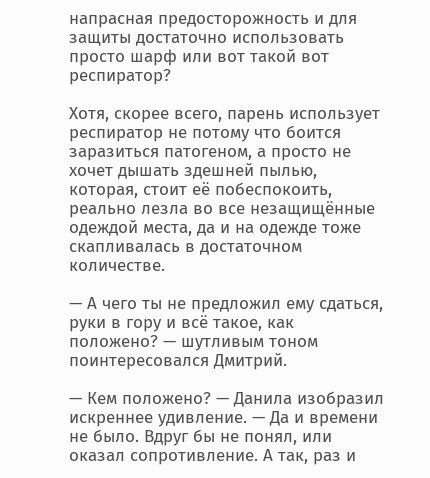напрасная предосторожность и для защиты достаточно использовать просто шарф или вот такой вот респиратор?

Хотя, скорее всего, парень использует респиратор не потому что боится заразиться патогеном, а просто не хочет дышать здешней пылью, которая, стоит её побеспокоить, реально лезла во все незащищённые одеждой места, да и на одежде тоже скапливалась в достаточном количестве.

— А чего ты не предложил ему сдаться, руки в гору и всё такое, как положено? — шутливым тоном поинтересовался Дмитрий.

— Кем положено? — Данила изобразил искреннее удивление. — Да и времени не было. Вдруг бы не понял, или оказал сопротивление. А так, раз и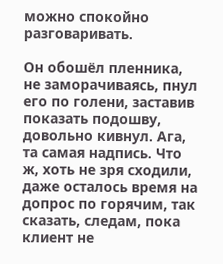можно спокойно разговаривать.

Он обошёл пленника, не заморачиваясь, пнул его по голени, заставив показать подошву, довольно кивнул. Ага, та самая надпись. Что ж, хоть не зря сходили, даже осталось время на допрос по горячим, так сказать, следам, пока клиент не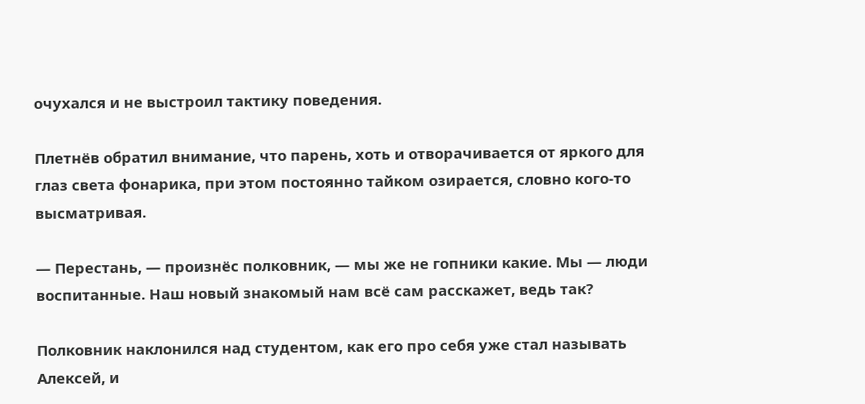очухался и не выстроил тактику поведения.

Плетнёв обратил внимание, что парень, хоть и отворачивается от яркого для глаз света фонарика, при этом постоянно тайком озирается, словно кого-то высматривая.

— Перестань, — произнёс полковник, — мы же не гопники какие. Мы — люди воспитанные. Наш новый знакомый нам всё сам расскажет, ведь так?

Полковник наклонился над студентом, как его про себя уже стал называть Алексей, и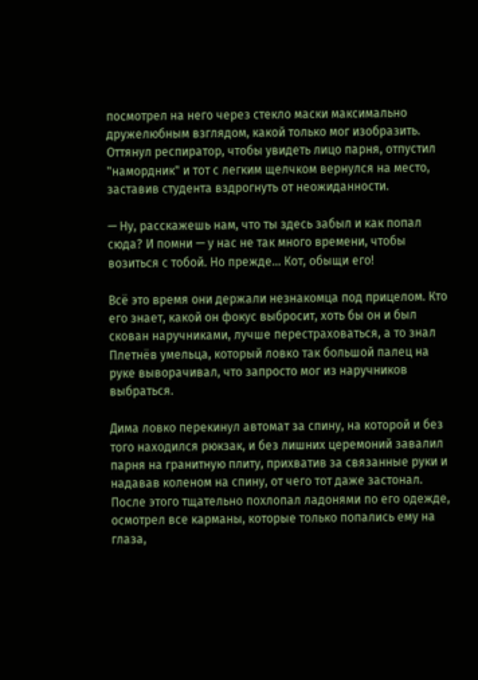посмотрел на него через стекло маски максимально дружелюбным взглядом, какой только мог изобразить. Оттянул респиратор, чтобы увидеть лицо парня, отпустил "намордник" и тот с легким щелчком вернулся на место, заставив студента вздрогнуть от неожиданности.

— Ну, расскажешь нам, что ты здесь забыл и как попал сюда? И помни — у нас не так много времени, чтобы возиться с тобой. Но прежде… Кот, обыщи его!

Всё это время они держали незнакомца под прицелом. Кто его знает, какой он фокус выбросит, хоть бы он и был скован наручниками, лучше перестраховаться, а то знал Плетнёв умельца, который ловко так большой палец на руке выворачивал, что запросто мог из наручников выбраться.

Дима ловко перекинул автомат за спину, на которой и без того находился рюкзак, и без лишних церемоний завалил парня на гранитную плиту, прихватив за связанные руки и надавав коленом на спину, от чего тот даже застонал. После этого тщательно похлопал ладонями по его одежде, осмотрел все карманы, которые только попались ему на глаза,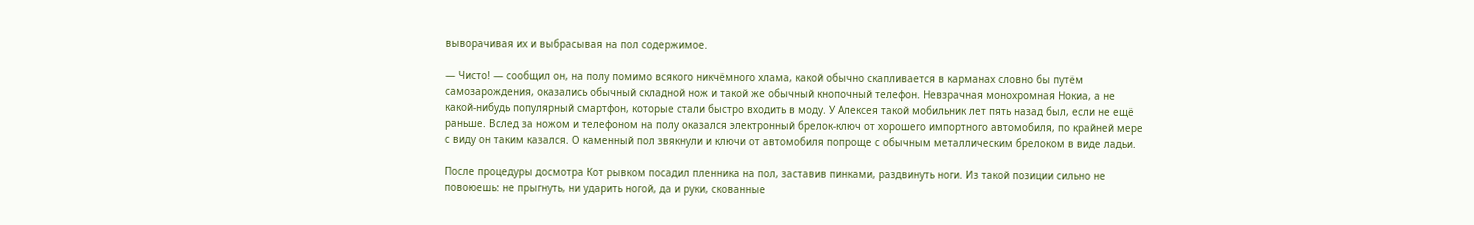выворачивая их и выбрасывая на пол содержимое.

— Чисто! — сообщил он, на полу помимо всякого никчёмного хлама, какой обычно скапливается в карманах словно бы путём самозарождения, оказались обычный складной нож и такой же обычный кнопочный телефон. Невзрачная монохромная Нокиа, а не какой-нибудь популярный смартфон, которые стали быстро входить в моду. У Алексея такой мобильник лет пять назад был, если не ещё раньше. Вслед за ножом и телефоном на полу оказался электронный брелок-ключ от хорошего импортного автомобиля, по крайней мере с виду он таким казался. О каменный пол звякнули и ключи от автомобиля попроще с обычным металлическим брелоком в виде ладьи.

После процедуры досмотра Кот рывком посадил пленника на пол, заставив пинками, раздвинуть ноги. Из такой позиции сильно не повоюешь: не прыгнуть, ни ударить ногой, да и руки, скованные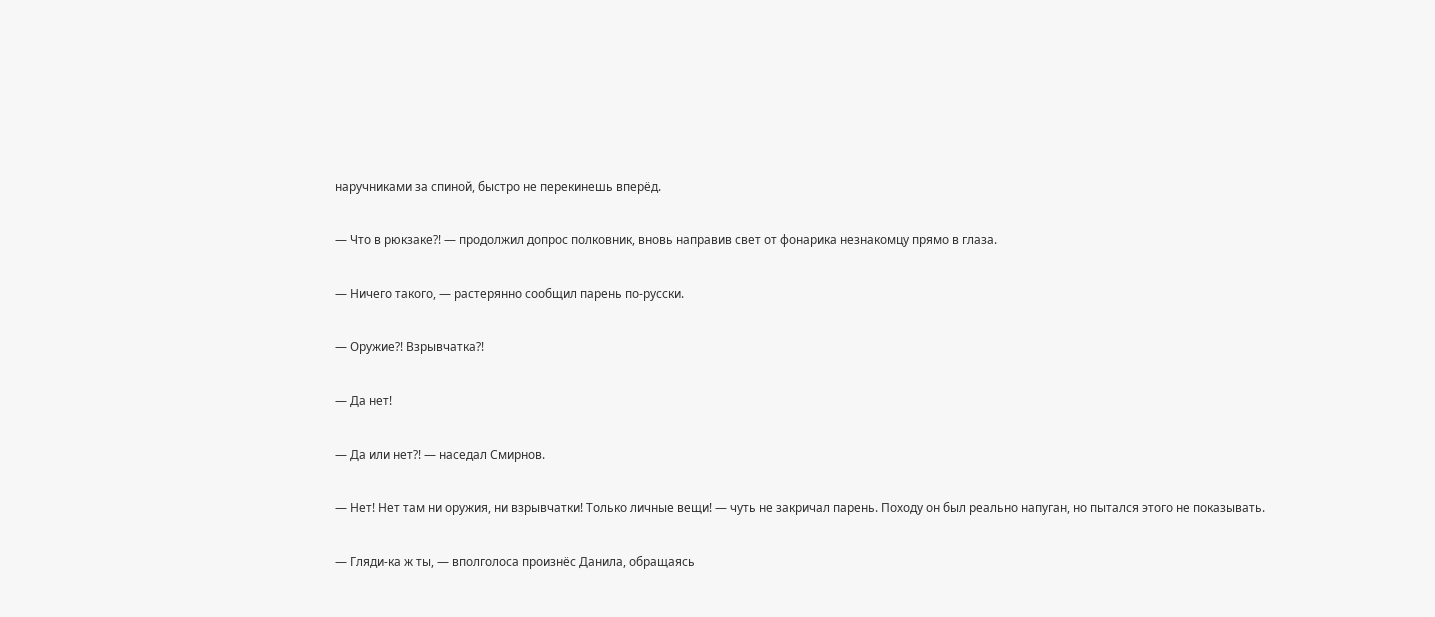наручниками за спиной, быстро не перекинешь вперёд.

— Что в рюкзаке?! — продолжил допрос полковник, вновь направив свет от фонарика незнакомцу прямо в глаза.

— Ничего такого, — растерянно сообщил парень по-русски.

— Оружие?! Взрывчатка?!

— Да нет!

— Да или нет?! — наседал Смирнов.

— Нет! Нет там ни оружия, ни взрывчатки! Только личные вещи! — чуть не закричал парень. Походу он был реально напуган, но пытался этого не показывать.

— Гляди-ка ж ты, — вполголоса произнёс Данила, обращаясь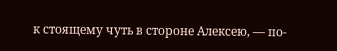к стоящему чуть в стороне Алексею, — по-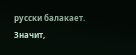русски балакает. Значит,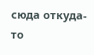сюда откуда-то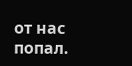от нас попал.